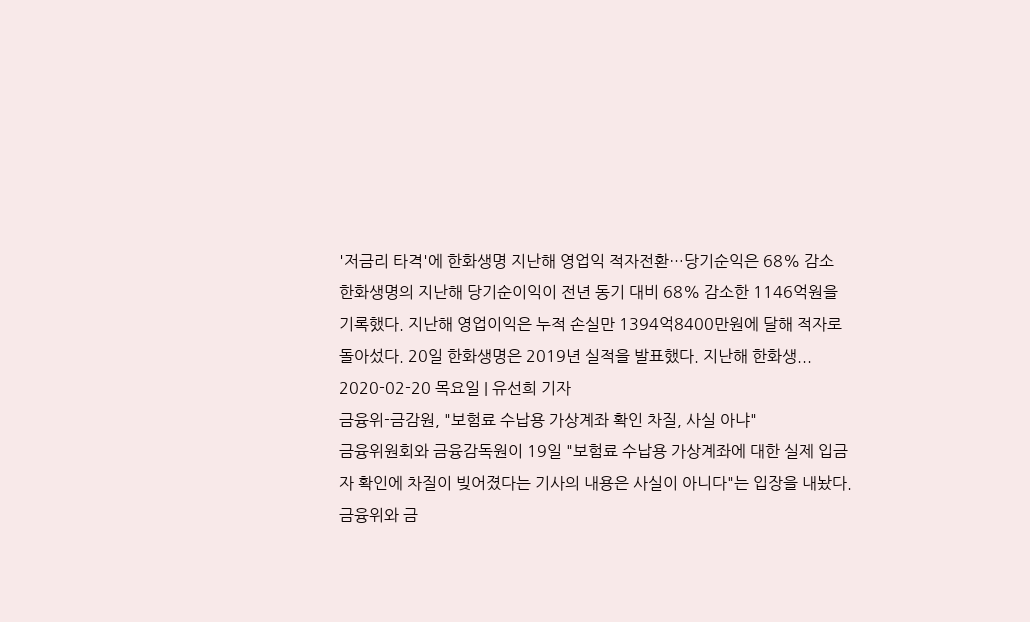'저금리 타격'에 한화생명 지난해 영업익 적자전환…당기순익은 68% 감소
한화생명의 지난해 당기순이익이 전년 동기 대비 68% 감소한 1146억원을 기록했다. 지난해 영업이익은 누적 손실만 1394억8400만원에 달해 적자로 돌아섰다. 20일 한화생명은 2019년 실적을 발표했다. 지난해 한화생...
2020-02-20 목요일 | 유선희 기자
금융위-금감원, "보험료 수납용 가상계좌 확인 차질, 사실 아냐"
금융위원회와 금융감독원이 19일 "보험료 수납용 가상계좌에 대한 실제 입금자 확인에 차질이 빚어졌다는 기사의 내용은 사실이 아니다"는 입장을 내놨다. 금융위와 금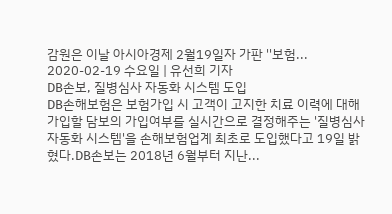감원은 이날 아시아경제 2월19일자 가판 ''보험...
2020-02-19 수요일 | 유선희 기자
DB손보, 질병심사 자동화 시스템 도입
DB손해보험은 보험가입 시 고객이 고지한 치료 이력에 대해 가입할 담보의 가입여부를 실시간으로 결정해주는 '질병심사 자동화 시스템'을 손해보험업계 최초로 도입했다고 19일 밝혔다.DB손보는 2018년 6월부터 지난...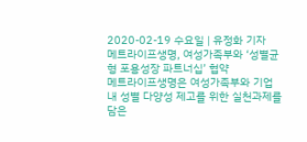2020-02-19 수요일 | 유정화 기자
메트라이프생명, 여성가족부와 ‘성별균형 포용성장 파트너십’ 협약
메트라이프생명은 여성가족부와 기업 내 성별 다양성 제고를 위한 실천과제를 담은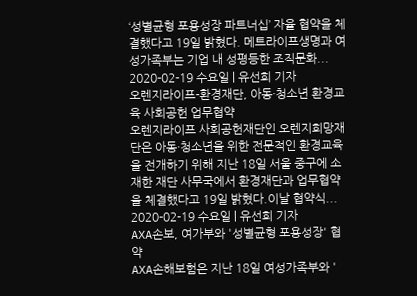‘성별균형 포용성장 파트너십’ 자율 협약을 체결했다고 19일 밝혔다. 메트라이프생명과 여성가족부는 기업 내 성평등한 조직문화...
2020-02-19 수요일 | 유선희 기자
오렌지라이프-환경재단, 아동·청소년 환경교육 사회공헌 업무협약
오렌지라이프 사회공헌재단인 오렌지희망재단은 아동·청소년을 위한 전문적인 환경교육을 전개하기 위해 지난 18일 서울 중구에 소재한 재단 사무국에서 환경재단과 업무협약을 체결했다고 19일 밝혔다.이날 협약식...
2020-02-19 수요일 | 유선희 기자
AXA손보, 여가부와 '성별균형 포용성장' 협약
AXA손해보험은 지난 18일 여성가족부와 '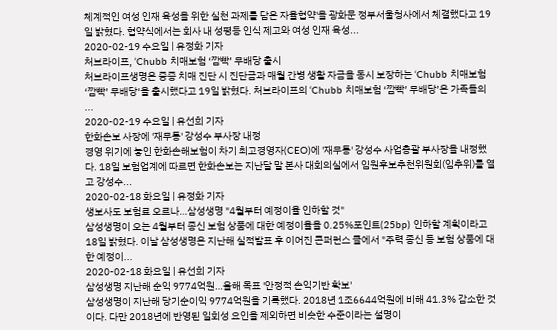체계적인 여성 인재 육성을 위한 실천 과제를 담은 자율협약'을 광화문 정부서울청사에서 체결했다고 19일 밝혔다. 협약식에서는 회사 내 성평등 인식 제고와 여성 인재 육성...
2020-02-19 수요일 | 유정화 기자
처브라이프, ‘Chubb 치매보험 ‘깜빡’ 무배당 출시
처브라이프생명은 중증 치매 진단 시 진단금과 매월 간병 생활 자금을 동시 보장하는 ‘Chubb 치매보험 ‘깜빡’ 무배당‘을 출시했다고 19일 밝혔다. 처브라이프의 ‘Chubb 치매보험 ‘깜빡’ 무배당’은 가족들의 ...
2020-02-19 수요일 | 유선희 기자
한화손보 사장에 '재무통' 강성수 부사장 내정
경영 위기에 놓인 한화손해보험이 차기 최고경영자(CEO)에 '재무통' 강성수 사업총괄 부사장을 내정했다. 18일 보험업계에 따르면 한화손보는 지난달 말 본사 대회의실에서 임원후보추천위원회(임추위)를 열고 강성수...
2020-02-18 화요일 | 유정화 기자
생보사도 보험료 오르나…삼성생명 "4월부터 예정이율 인하할 것"
삼성생명이 오는 4월부터 종신 보험 상품에 대한 예정이율을 0.25%포인트(25bp) 인하할 계획이라고 18일 밝혔다. 이날 삼성생명은 지난해 실적발표 후 이어진 콘퍼런스 콜에서 "주력 종신 등 보험 상품에 대한 예정이...
2020-02-18 화요일 | 유선희 기자
삼성생명 지난해 순익 9774억원…올해 목표 '안정적 손익기반 확보'
삼성생명이 지난해 당기순이익 9774억원을 기록했다. 2018년 1조6644억원에 비해 41.3% 감소한 것이다. 다만 2018년에 반영된 일회성 요인을 제외하면 비슷한 수준이라는 설명이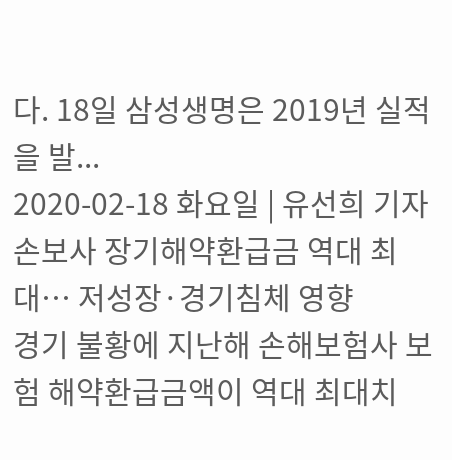다. 18일 삼성생명은 2019년 실적을 발...
2020-02-18 화요일 | 유선희 기자
손보사 장기해약환급금 역대 최대… 저성장·경기침체 영향
경기 불황에 지난해 손해보험사 보험 해약환급금액이 역대 최대치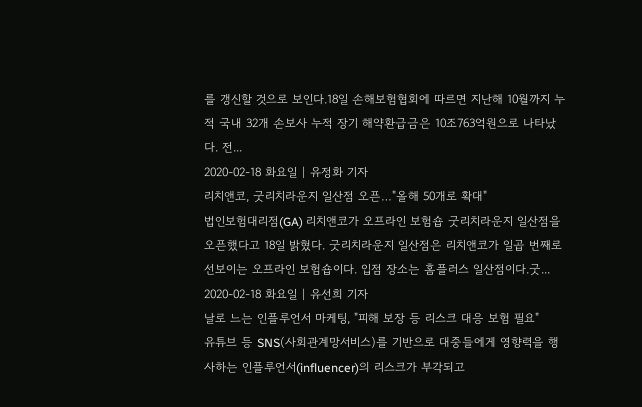를 갱신할 것으로 보인다.18일 손해보험협회에 따르면 지난해 10월까지 누적 국내 32개 손보사 누적 장기 해약환급금은 10조763억원으로 나타났다. 전...
2020-02-18 화요일 | 유정화 기자
리치앤코, 굿리치라운지 일산점 오픈…"올해 50개로 확대"
법인보험대리점(GA) 리치앤코가 오프라인 보험숍 굿리치라운지 일산점을 오픈했다고 18일 밝혔다. 굿리치라운지 일산점은 리치앤코가 일곱 번째로 선보이는 오프라인 보험숍이다. 입점 장소는 홈플러스 일산점이다.굿...
2020-02-18 화요일 | 유선희 기자
날로 느는 인플루언서 마케팅, "피해 보장 등 리스크 대응 보험 필요"
유튜브 등 SNS(사회관계망서비스)를 기반으로 대중들에게 영향력을 행사하는 인플루언서(influencer)의 리스크가 부각되고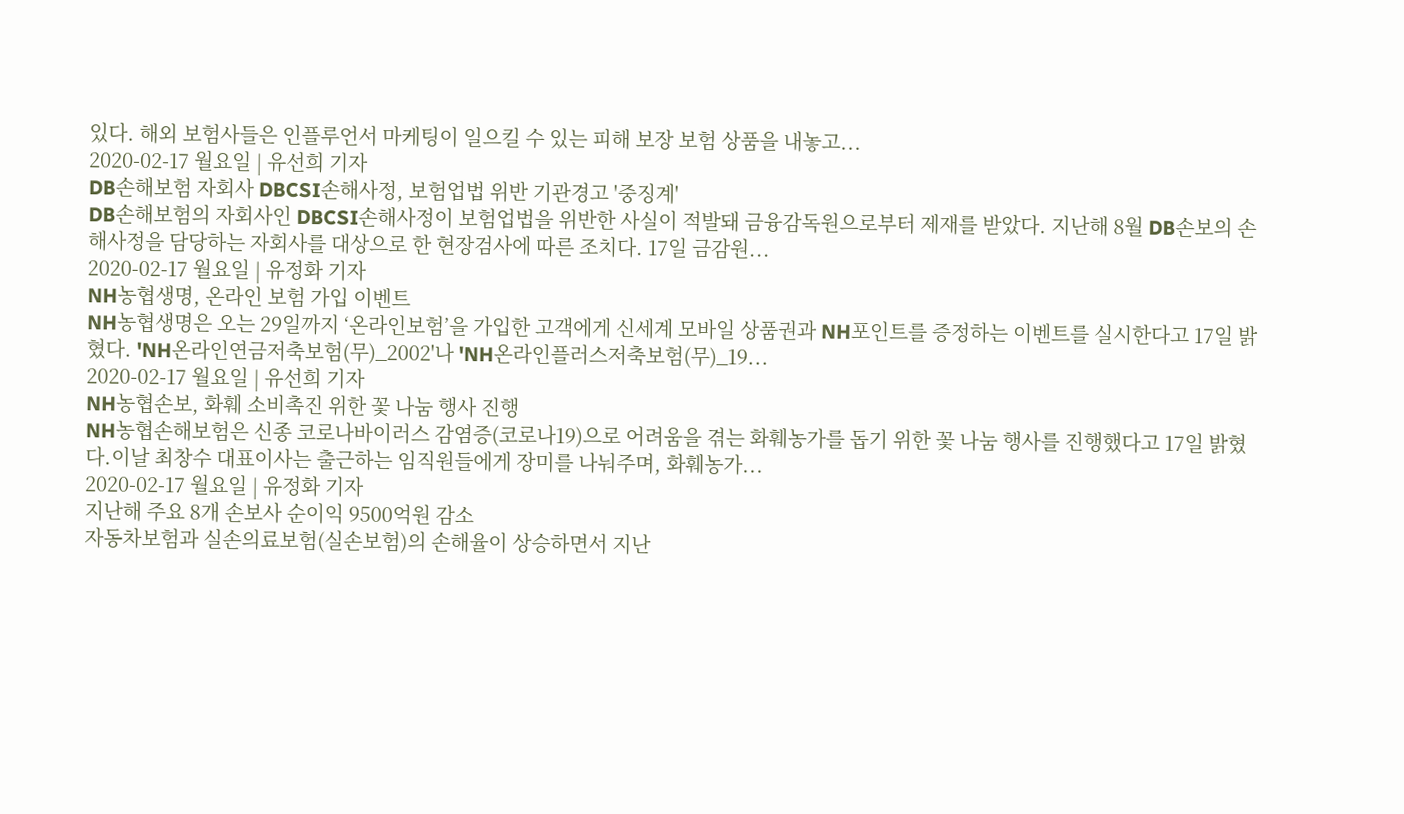있다. 해외 보험사들은 인플루언서 마케팅이 일으킬 수 있는 피해 보장 보험 상품을 내놓고...
2020-02-17 월요일 | 유선희 기자
DB손해보험 자회사 DBCSI손해사정, 보험업법 위반 기관경고 '중징계'
DB손해보험의 자회사인 DBCSI손해사정이 보험업법을 위반한 사실이 적발돼 금융감독원으로부터 제재를 받았다. 지난해 8월 DB손보의 손해사정을 담당하는 자회사를 대상으로 한 현장검사에 따른 조치다. 17일 금감원...
2020-02-17 월요일 | 유정화 기자
NH농협생명, 온라인 보험 가입 이벤트
NH농협생명은 오는 29일까지 ‘온라인보험’을 가입한 고객에게 신세계 모바일 상품권과 NH포인트를 증정하는 이벤트를 실시한다고 17일 밝혔다. 'NH온라인연금저축보험(무)_2002'나 'NH온라인플러스저축보험(무)_19...
2020-02-17 월요일 | 유선희 기자
NH농협손보, 화훼 소비촉진 위한 꽃 나눔 행사 진행
NH농협손해보험은 신종 코로나바이러스 감염증(코로나19)으로 어려움을 겪는 화훼농가를 돕기 위한 꽃 나눔 행사를 진행했다고 17일 밝혔다.이날 최창수 대표이사는 출근하는 임직원들에게 장미를 나눠주며, 화훼농가...
2020-02-17 월요일 | 유정화 기자
지난해 주요 8개 손보사 순이익 9500억원 감소
자동차보험과 실손의료보험(실손보험)의 손해율이 상승하면서 지난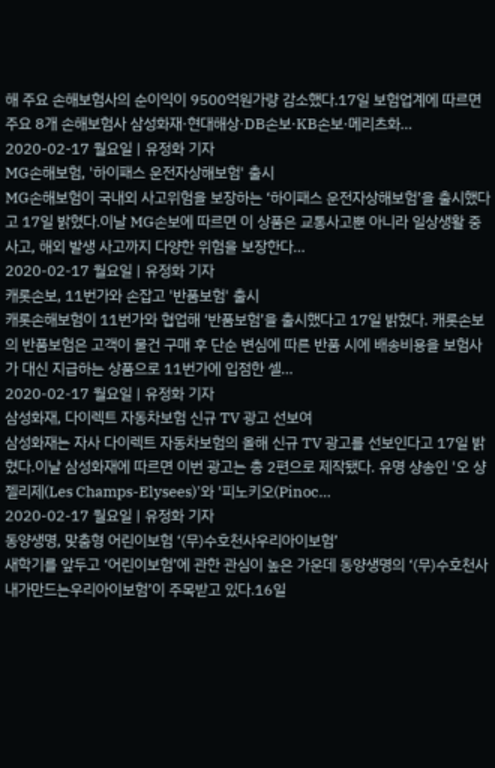해 주요 손해보험사의 순이익이 9500억원가량 감소했다.17일 보험업계에 따르면 주요 8개 손해보험사 삼성화재·현대해상·DB손보·KB손보·메리츠화...
2020-02-17 월요일 | 유정화 기자
MG손해보험, '하이패스 운전자상해보험' 출시
MG손해보험이 국내외 사고위험을 보장하는 ‘하이패스 운전자상해보험’을 출시했다고 17일 밝혔다.이날 MG손보에 따르면 이 상품은 교통사고뿐 아니라 일상생활 중 사고, 해외 발생 사고까지 다양한 위험을 보장한다...
2020-02-17 월요일 | 유정화 기자
캐롯손보, 11번가와 손잡고 '반품보험' 출시
캐롯손해보험이 11번가와 협업해 ‘반품보험’을 출시했다고 17일 밝혔다. 캐롯손보의 반품보험은 고객이 물건 구매 후 단순 변심에 따른 반품 시에 배송비용을 보험사가 대신 지급하는 상품으로 11번가에 입점한 셀...
2020-02-17 월요일 | 유정화 기자
삼성화재, 다이렉트 자동차보험 신규 TV 광고 선보여
삼성화재는 자사 다이렉트 자동차보험의 올해 신규 TV 광고를 선보인다고 17일 밝혔다.이날 삼성화재에 따르면 이번 광고는 총 2편으로 제작됐다. 유명 샹송인 '오 샹젤리제(Les Champs-Elysees)'와 '피노키오(Pinoc...
2020-02-17 월요일 | 유정화 기자
동양생명, 맞춤형 어린이보험 ‘(무)수호천사우리아이보험’
새학기를 앞두고 ‘어린이보험’에 관한 관심이 높은 가운데 동양생명의 ‘(무)수호천사내가만드는우리아이보험’이 주목받고 있다.16일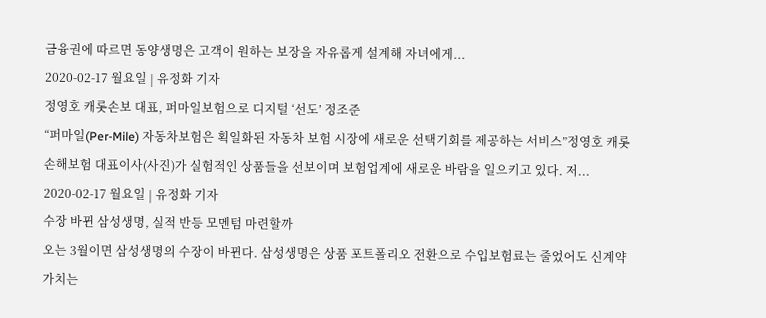금융권에 따르면 동양생명은 고객이 원하는 보장을 자유롭게 설계해 자녀에게...
2020-02-17 월요일 | 유정화 기자
정영호 캐롯손보 대표, 퍼마일보험으로 디지털 ‘선도’ 정조준
“퍼마일(Per-Mile) 자동차보험은 획일화된 자동차 보험 시장에 새로운 선택기회를 제공하는 서비스”정영호 캐롯손해보험 대표이사(사진)가 실험적인 상품들을 선보이며 보험업계에 새로운 바람을 일으키고 있다. 저...
2020-02-17 월요일 | 유정화 기자
수장 바뀐 삼성생명, 실적 반등 모멘텀 마련할까
오는 3월이면 삼성생명의 수장이 바뀐다. 삼성생명은 상품 포트폴리오 전환으로 수입보험료는 줄었어도 신계약 가치는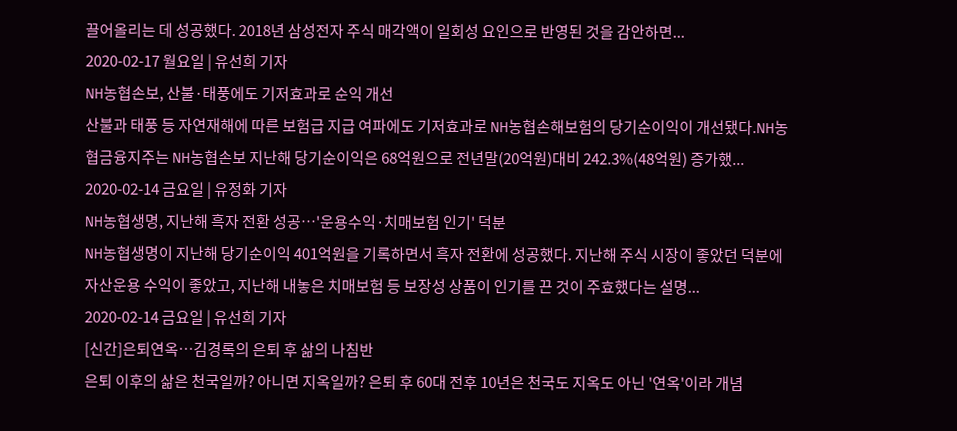끌어올리는 데 성공했다. 2018년 삼성전자 주식 매각액이 일회성 요인으로 반영된 것을 감안하면...
2020-02-17 월요일 | 유선희 기자
NH농협손보, 산불·태풍에도 기저효과로 순익 개선
산불과 태풍 등 자연재해에 따른 보험급 지급 여파에도 기저효과로 NH농협손해보험의 당기순이익이 개선됐다.NH농협금융지주는 NH농협손보 지난해 당기순이익은 68억원으로 전년말(20억원)대비 242.3%(48억원) 증가했...
2020-02-14 금요일 | 유정화 기자
NH농협생명, 지난해 흑자 전환 성공…'운용수익·치매보험 인기' 덕분
NH농협생명이 지난해 당기순이익 401억원을 기록하면서 흑자 전환에 성공했다. 지난해 주식 시장이 좋았던 덕분에 자산운용 수익이 좋았고, 지난해 내놓은 치매보험 등 보장성 상품이 인기를 끈 것이 주효했다는 설명...
2020-02-14 금요일 | 유선희 기자
[신간]은퇴연옥…김경록의 은퇴 후 삶의 나침반
은퇴 이후의 삶은 천국일까? 아니면 지옥일까? 은퇴 후 60대 전후 10년은 천국도 지옥도 아닌 '연옥'이라 개념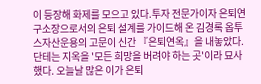이 등장해 화제를 모으고 있다.투자 전문가이자 은퇴연구소장으로서의 은퇴 설계를 가이드해 온 김경록 옵투스자산운용의 고문이 신간 『은퇴연옥』을 내놓았다.단테는 지옥을 '모든 희망을 버려야 하는 곳'이라 묘사했다. 오늘날 많은 이가 은퇴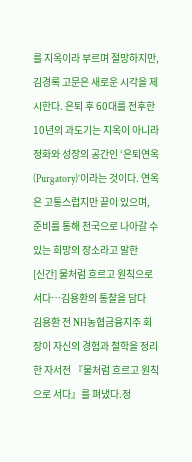를 지옥이라 부르며 절망하지만, 김경록 고문은 새로운 시각을 제시한다. 은퇴 후 60대를 전후한 10년의 과도기는 지옥이 아니라 정화와 성장의 공간인 ‘은퇴연옥(Purgatory)’이라는 것이다. 연옥은 고통스럽지만 끝이 있으며, 준비를 통해 천국으로 나아갈 수 있는 희망의 장소라고 말한
[신간] 물처럼 흐르고 원칙으로 서다…김용환의 통찰을 담다
김용환 전 NH농협금융지주 회장이 자신의 경험과 철학을 정리한 자서전 『물처럼 흐르고 원칙으로 서다』를 펴냈다.정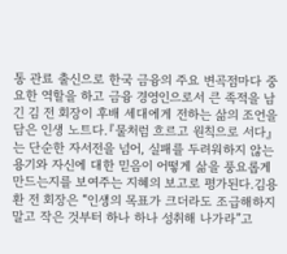통 관료 출신으로 한국 금융의 주요 변곡점마다 중요한 역할을 하고 금융 경영인으로서 큰 족적을 남긴 김 전 회장이 후배 세대에게 전하는 삶의 조언을 담은 인생 노트다.『물처럼 흐르고 원칙으로 서다』는 단순한 자서전을 넘어, 실패를 두려워하지 않는 용기와 자신에 대한 믿음이 어떻게 삶을 풍요롭게 만드는지를 보여주는 지혜의 보고로 평가된다.김용환 전 회장은 “인생의 목표가 크더라도 조급해하지 말고 작은 것부터 하나 하나 성취해 나가라”고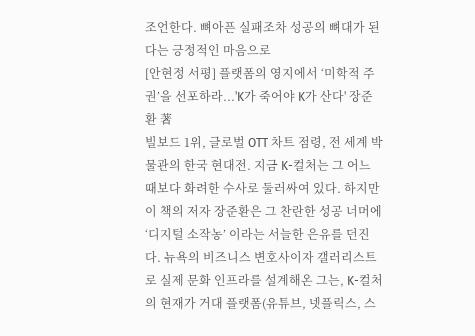조언한다. 뼈아픈 실패조차 성공의 뼈대가 된다는 긍정적인 마음으로
[안현정 서평] 플랫폼의 영지에서 ‘미학적 주권’을 선포하라...'K가 죽어야 K가 산다' 장준환 著
빌보드 1위, 글로벌 OTT 차트 점령, 전 세계 박물관의 한국 현대전. 지금 K-컬처는 그 어느 때보다 화려한 수사로 둘러싸여 있다. 하지만 이 책의 저자 장준환은 그 찬란한 성공 너머에 ‘디지털 소작농’ 이라는 서늘한 은유를 던진다. 뉴욕의 비즈니스 변호사이자 갤러리스트로 실제 문화 인프라를 설계해온 그는, K-컬처의 현재가 거대 플랫폼(유튜브, 넷플릭스, 스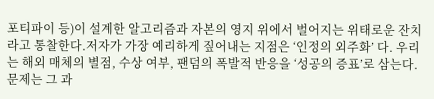포티파이 등)이 설계한 알고리즘과 자본의 영지 위에서 벌어지는 위태로운 잔치라고 통찰한다.저자가 가장 예리하게 짚어내는 지점은 ‘인정의 외주화’ 다. 우리는 해외 매체의 별점, 수상 여부, 팬덤의 폭발적 반응을 ‘성공의 증표’로 삼는다. 문제는 그 과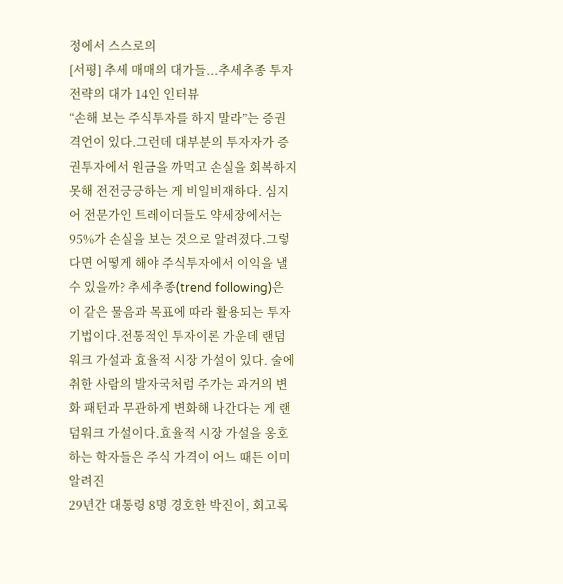정에서 스스로의
[서평] 추세 매매의 대가들...추세추종 투자전략의 대가 14인 인터뷰
“손해 보는 주식투자를 하지 말라”는 증권 격언이 있다.그런데 대부분의 투자자가 증권투자에서 원금을 까먹고 손실을 회복하지 못해 전전긍긍하는 게 비일비재하다. 심지어 전문가인 트레이더들도 약세장에서는 95%가 손실을 보는 것으로 알려졌다.그렇다면 어떻게 해야 주식투자에서 이익을 낼 수 있을까? 추세추종(trend following)은 이 같은 물음과 목표에 따라 활용되는 투자기법이다.전통적인 투자이론 가운데 랜덤워크 가설과 효율적 시장 가설이 있다. 술에 취한 사람의 발자국처럼 주가는 과거의 변화 패턴과 무관하게 변화해 나간다는 게 랜덤워크 가설이다.효율적 시장 가설을 옹호하는 학자들은 주식 가격이 어느 때든 이미 알려진
29년간 대통령 8명 경호한 박진이, 회고록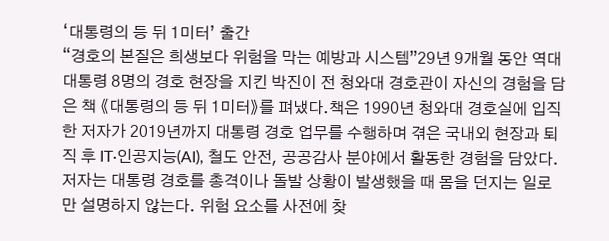‘대통령의 등 뒤 1미터’ 출간
“경호의 본질은 희생보다 위험을 막는 예방과 시스템”29년 9개월 동안 역대 대통령 8명의 경호 현장을 지킨 박진이 전 청와대 경호관이 자신의 경험을 담은 책 《대통령의 등 뒤 1미터》를 펴냈다.책은 1990년 청와대 경호실에 입직한 저자가 2019년까지 대통령 경호 업무를 수행하며 겪은 국내외 현장과 퇴직 후 IT·인공지능(AI), 철도 안전, 공공감사 분야에서 활동한 경험을 담았다.저자는 대통령 경호를 총격이나 돌발 상황이 발생했을 때 몸을 던지는 일로만 설명하지 않는다. 위험 요소를 사전에 찾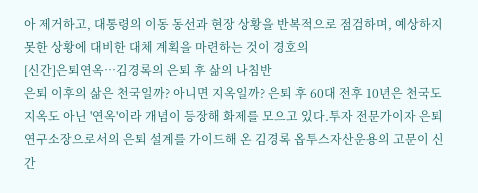아 제거하고, 대통령의 이동 동선과 현장 상황을 반복적으로 점검하며, 예상하지 못한 상황에 대비한 대체 계획을 마련하는 것이 경호의
[신간]은퇴연옥…김경록의 은퇴 후 삶의 나침반
은퇴 이후의 삶은 천국일까? 아니면 지옥일까? 은퇴 후 60대 전후 10년은 천국도 지옥도 아닌 '연옥'이라 개념이 등장해 화제를 모으고 있다.투자 전문가이자 은퇴연구소장으로서의 은퇴 설계를 가이드해 온 김경록 옵투스자산운용의 고문이 신간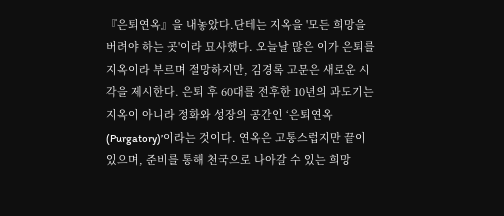『은퇴연옥』을 내놓았다.단테는 지옥을 '모든 희망을 버려야 하는 곳'이라 묘사했다. 오늘날 많은 이가 은퇴를 지옥이라 부르며 절망하지만, 김경록 고문은 새로운 시각을 제시한다. 은퇴 후 60대를 전후한 10년의 과도기는 지옥이 아니라 정화와 성장의 공간인 ‘은퇴연옥(Purgatory)’이라는 것이다. 연옥은 고통스럽지만 끝이 있으며, 준비를 통해 천국으로 나아갈 수 있는 희망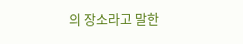의 장소라고 말한